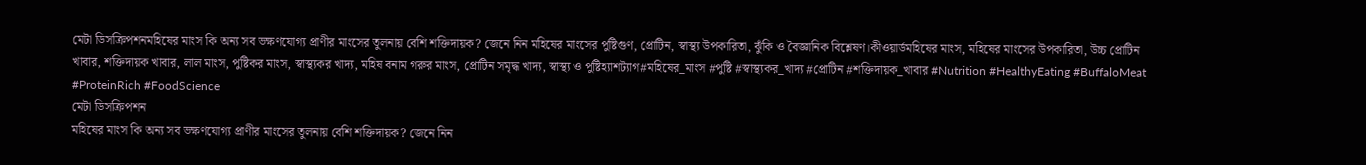মেটা ডিসক্রিপশনমহিষের মাংস কি অন্য সব ভক্ষণযোগ্য প্রাণীর মাংসের তুলনায় বেশি শক্তিদায়ক? জেনে নিন মহিষের মাংসের পুষ্টিগুণ, প্রোটিন, স্বাস্থ্য উপকারিতা, ঝুঁকি ও বৈজ্ঞানিক বিশ্লেষণ।কীওয়ার্ডমহিষের মাংস, মহিষের মাংসের উপকারিতা, উচ্চ প্রোটিন খাবার, শক্তিদায়ক খাবার, লাল মাংস, পুষ্টিকর মাংস, স্বাস্থ্যকর খাদ্য, মহিষ বনাম গরুর মাংস, প্রোটিন সমৃদ্ধ খাদ্য, স্বাস্থ্য ও পুষ্টিহ্যাশট্যাগ#মহিষের_মাংস #পুষ্টি #স্বাস্থ্যকর_খাদ্য #প্রোটিন #শক্তিদায়ক_খাবার #Nutrition #HealthyEating #BuffaloMeat #ProteinRich #FoodScience
মেটা ডিসক্রিপশন
মহিষের মাংস কি অন্য সব ভক্ষণযোগ্য প্রাণীর মাংসের তুলনায় বেশি শক্তিদায়ক? জেনে নিন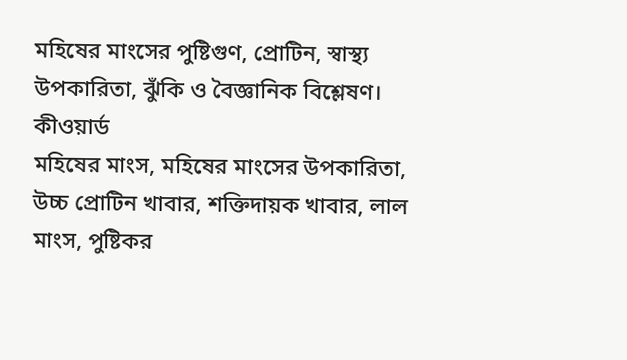মহিষের মাংসের পুষ্টিগুণ, প্রোটিন, স্বাস্থ্য উপকারিতা, ঝুঁকি ও বৈজ্ঞানিক বিশ্লেষণ।
কীওয়ার্ড
মহিষের মাংস, মহিষের মাংসের উপকারিতা, উচ্চ প্রোটিন খাবার, শক্তিদায়ক খাবার, লাল মাংস, পুষ্টিকর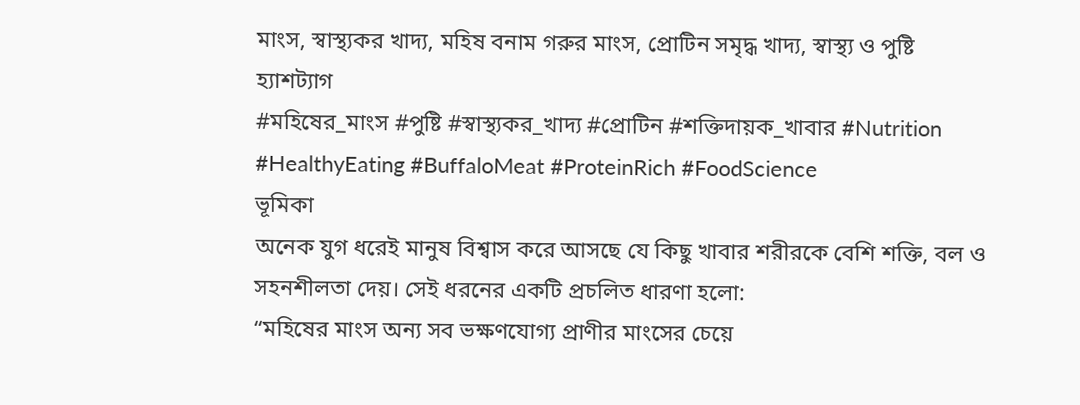মাংস, স্বাস্থ্যকর খাদ্য, মহিষ বনাম গরুর মাংস, প্রোটিন সমৃদ্ধ খাদ্য, স্বাস্থ্য ও পুষ্টি
হ্যাশট্যাগ
#মহিষের_মাংস #পুষ্টি #স্বাস্থ্যকর_খাদ্য #প্রোটিন #শক্তিদায়ক_খাবার #Nutrition #HealthyEating #BuffaloMeat #ProteinRich #FoodScience
ভূমিকা
অনেক যুগ ধরেই মানুষ বিশ্বাস করে আসছে যে কিছু খাবার শরীরকে বেশি শক্তি, বল ও সহনশীলতা দেয়। সেই ধরনের একটি প্রচলিত ধারণা হলো:
“মহিষের মাংস অন্য সব ভক্ষণযোগ্য প্রাণীর মাংসের চেয়ে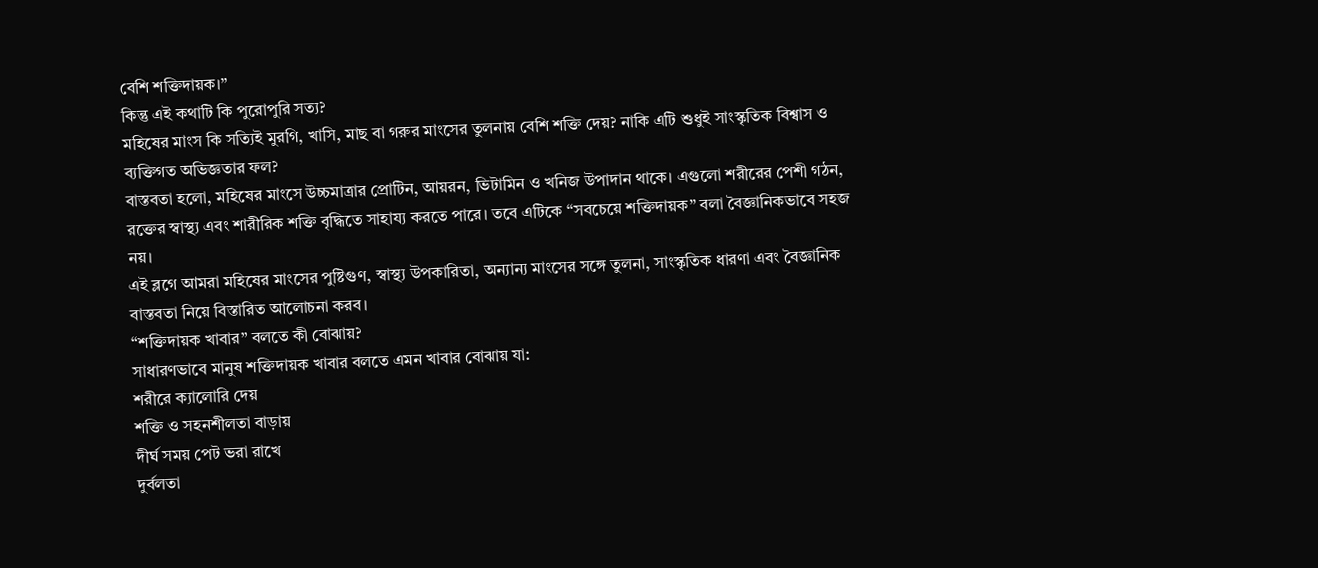বেশি শক্তিদায়ক।”
কিন্তু এই কথাটি কি পুরোপুরি সত্য?
মহিষের মাংস কি সত্যিই মুরগি, খাসি, মাছ বা গরুর মাংসের তুলনায় বেশি শক্তি দেয়? নাকি এটি শুধুই সাংস্কৃতিক বিশ্বাস ও ব্যক্তিগত অভিজ্ঞতার ফল?
বাস্তবতা হলো, মহিষের মাংসে উচ্চমাত্রার প্রোটিন, আয়রন, ভিটামিন ও খনিজ উপাদান থাকে। এগুলো শরীরের পেশী গঠন, রক্তের স্বাস্থ্য এবং শারীরিক শক্তি বৃদ্ধিতে সাহায্য করতে পারে। তবে এটিকে “সবচেয়ে শক্তিদায়ক” বলা বৈজ্ঞানিকভাবে সহজ নয়।
এই ব্লগে আমরা মহিষের মাংসের পুষ্টিগুণ, স্বাস্থ্য উপকারিতা, অন্যান্য মাংসের সঙ্গে তুলনা, সাংস্কৃতিক ধারণা এবং বৈজ্ঞানিক বাস্তবতা নিয়ে বিস্তারিত আলোচনা করব।
“শক্তিদায়ক খাবার” বলতে কী বোঝায়?
সাধারণভাবে মানুষ শক্তিদায়ক খাবার বলতে এমন খাবার বোঝায় যা:
শরীরে ক্যালোরি দেয়
শক্তি ও সহনশীলতা বাড়ায়
দীর্ঘ সময় পেট ভরা রাখে
দুর্বলতা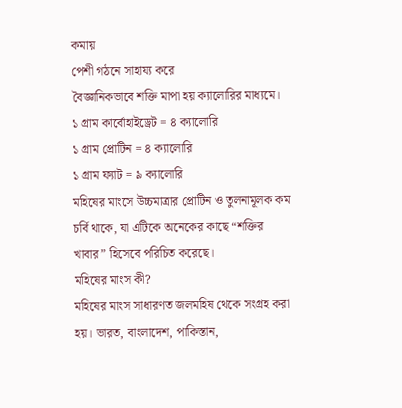কমায়
পেশী গঠনে সাহায্য করে
বৈজ্ঞানিকভাবে শক্তি মাপা হয় ক্যালোরির মাধ্যমে।
১ গ্রাম কার্বোহাইড্রেট = ৪ ক্যালোরি
১ গ্রাম প্রোটিন = ৪ ক্যালোরি
১ গ্রাম ফ্যাট = ৯ ক্যালোরি
মহিষের মাংসে উচ্চমাত্রার প্রোটিন ও তুলনামূলক কম চর্বি থাকে, যা এটিকে অনেকের কাছে “শক্তির খাবার” হিসেবে পরিচিত করেছে।
মহিষের মাংস কী?
মহিষের মাংস সাধারণত জলমহিষ থেকে সংগ্রহ করা হয়। ভারত, বাংলাদেশ, পাকিস্তান,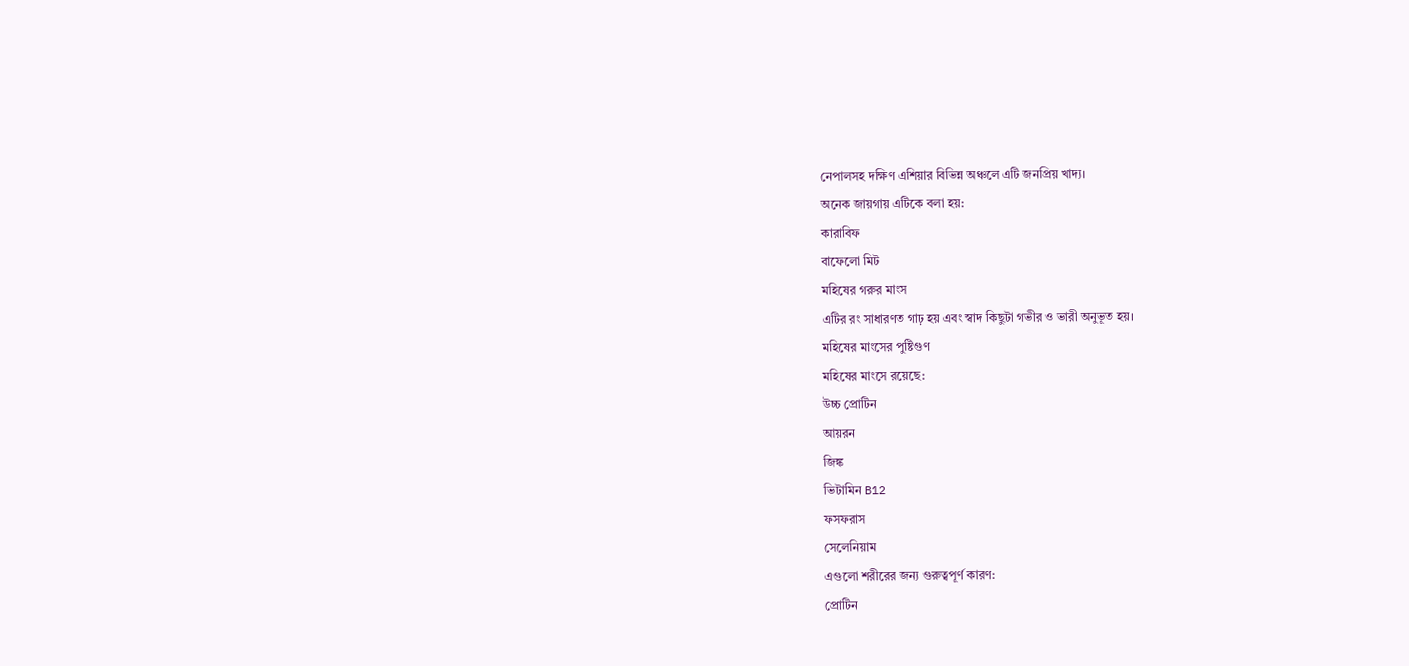নেপালসহ দক্ষিণ এশিয়ার বিভিন্ন অঞ্চলে এটি জনপ্রিয় খাদ্য।
অনেক জায়গায় এটিকে বলা হয়:
কারাবিফ
বাফেলো মিট
মহিষের গরুর মাংস
এটির রং সাধারণত গাঢ় হয় এবং স্বাদ কিছুটা গভীর ও ভারী অনুভূত হয়।
মহিষের মাংসের পুষ্টিগুণ
মহিষের মাংসে রয়েছে:
উচ্চ প্রোটিন
আয়রন
জিঙ্ক
ভিটামিন B12
ফসফরাস
সেলেনিয়াম
এগুলো শরীরের জন্য গুরুত্বপূর্ণ কারণ:
প্রোটিন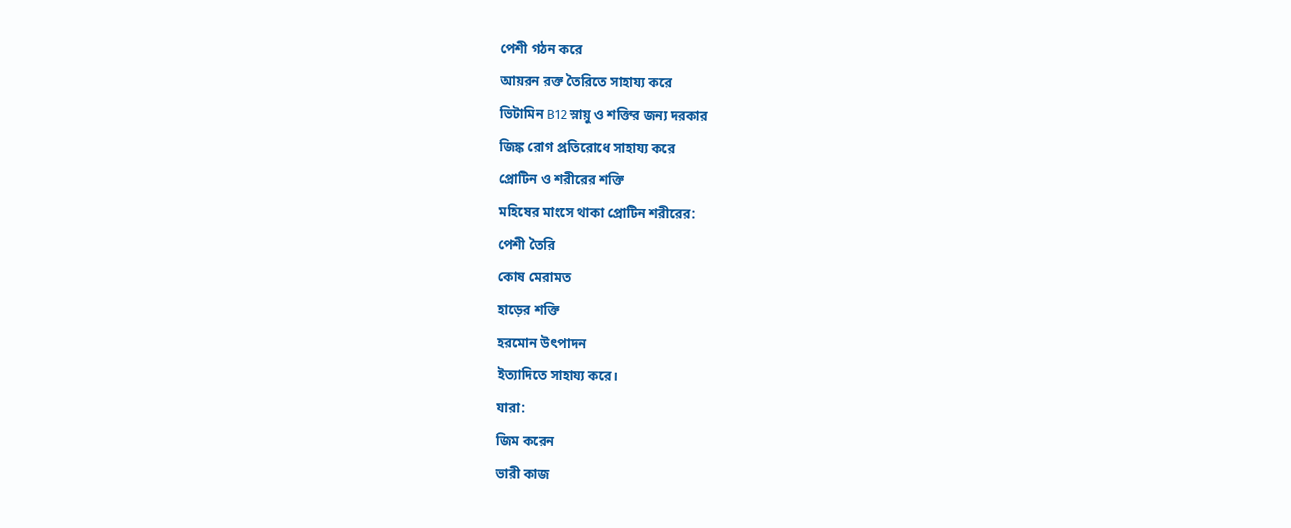পেশী গঠন করে
আয়রন রক্ত তৈরিতে সাহায্য করে
ভিটামিন B12 স্নায়ু ও শক্তির জন্য দরকার
জিঙ্ক রোগ প্রতিরোধে সাহায্য করে
প্রোটিন ও শরীরের শক্তি
মহিষের মাংসে থাকা প্রোটিন শরীরের:
পেশী তৈরি
কোষ মেরামত
হাড়ের শক্তি
হরমোন উৎপাদন
ইত্যাদিতে সাহায্য করে।
যারা:
জিম করেন
ভারী কাজ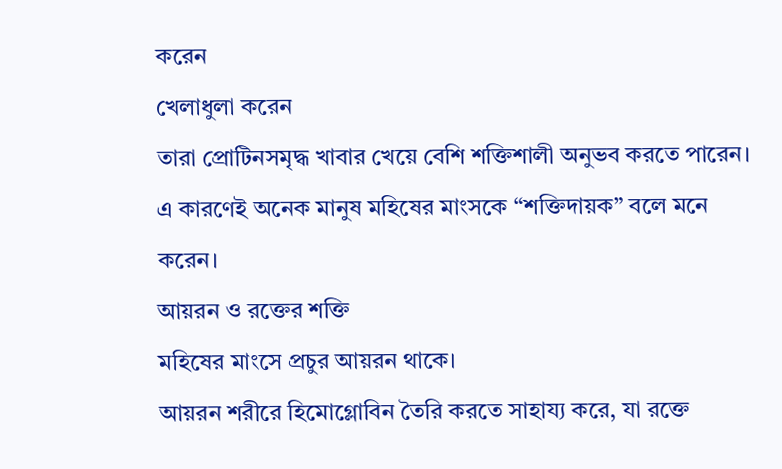করেন
খেলাধুলা করেন
তারা প্রোটিনসমৃদ্ধ খাবার খেয়ে বেশি শক্তিশালী অনুভব করতে পারেন।
এ কারণেই অনেক মানুষ মহিষের মাংসকে “শক্তিদায়ক” বলে মনে করেন।
আয়রন ও রক্তের শক্তি
মহিষের মাংসে প্রচুর আয়রন থাকে।
আয়রন শরীরে হিমোগ্লোবিন তৈরি করতে সাহায্য করে, যা রক্তে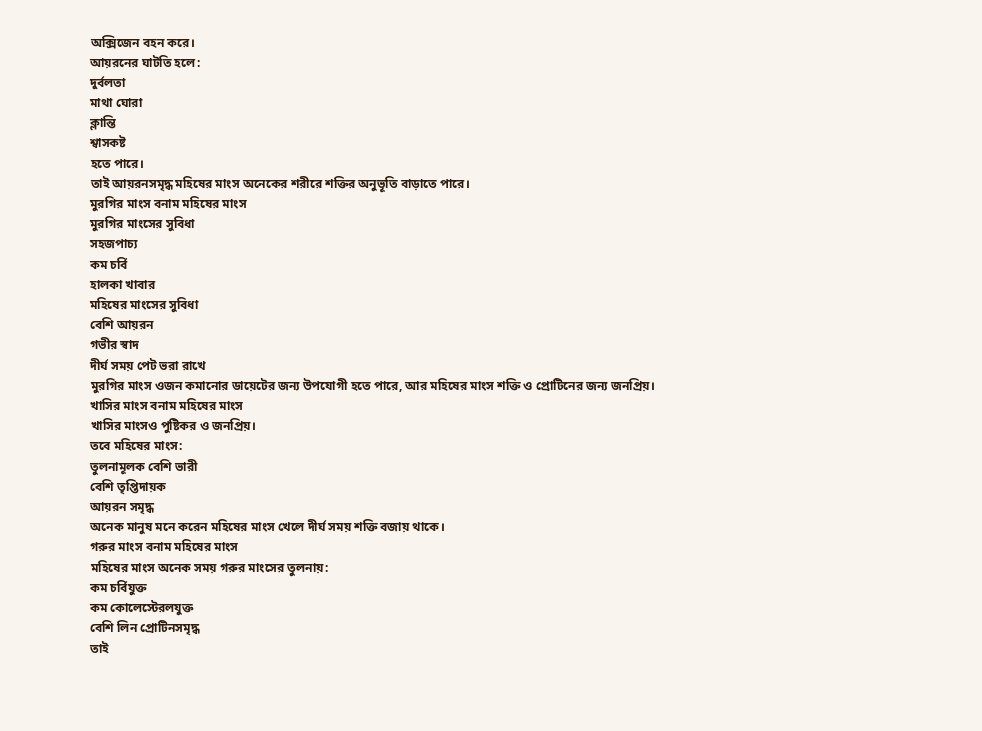অক্সিজেন বহন করে।
আয়রনের ঘাটতি হলে:
দুর্বলতা
মাথা ঘোরা
ক্লান্তি
শ্বাসকষ্ট
হতে পারে।
তাই আয়রনসমৃদ্ধ মহিষের মাংস অনেকের শরীরে শক্তির অনুভূতি বাড়াতে পারে।
মুরগির মাংস বনাম মহিষের মাংস
মুরগির মাংসের সুবিধা
সহজপাচ্য
কম চর্বি
হালকা খাবার
মহিষের মাংসের সুবিধা
বেশি আয়রন
গভীর স্বাদ
দীর্ঘ সময় পেট ভরা রাখে
মুরগির মাংস ওজন কমানোর ডায়েটের জন্য উপযোগী হতে পারে, আর মহিষের মাংস শক্তি ও প্রোটিনের জন্য জনপ্রিয়।
খাসির মাংস বনাম মহিষের মাংস
খাসির মাংসও পুষ্টিকর ও জনপ্রিয়।
তবে মহিষের মাংস:
তুলনামূলক বেশি ভারী
বেশি তৃপ্তিদায়ক
আয়রন সমৃদ্ধ
অনেক মানুষ মনে করেন মহিষের মাংস খেলে দীর্ঘ সময় শক্তি বজায় থাকে।
গরুর মাংস বনাম মহিষের মাংস
মহিষের মাংস অনেক সময় গরুর মাংসের তুলনায়:
কম চর্বিযুক্ত
কম কোলেস্টেরলযুক্ত
বেশি লিন প্রোটিনসমৃদ্ধ
তাই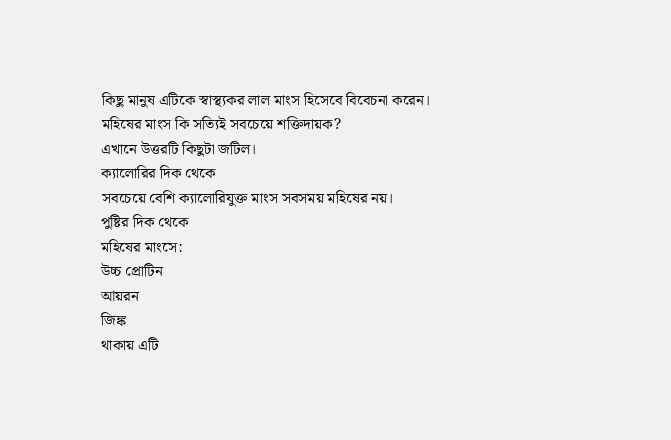কিছু মানুষ এটিকে স্বাস্থ্যকর লাল মাংস হিসেবে বিবেচনা করেন।
মহিষের মাংস কি সত্যিই সবচেয়ে শক্তিদায়ক?
এখানে উত্তরটি কিছুটা জটিল।
ক্যালোরির দিক থেকে
সবচেয়ে বেশি ক্যালোরিযুক্ত মাংস সবসময় মহিষের নয়।
পুষ্টির দিক থেকে
মহিষের মাংসে:
উচ্চ প্রোটিন
আয়রন
জিঙ্ক
থাকায় এটি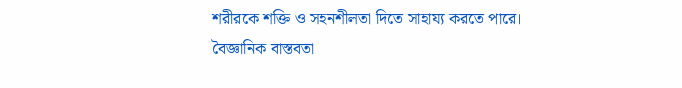শরীরকে শক্তি ও সহনশীলতা দিতে সাহায্য করতে পারে।
বৈজ্ঞানিক বাস্তবতা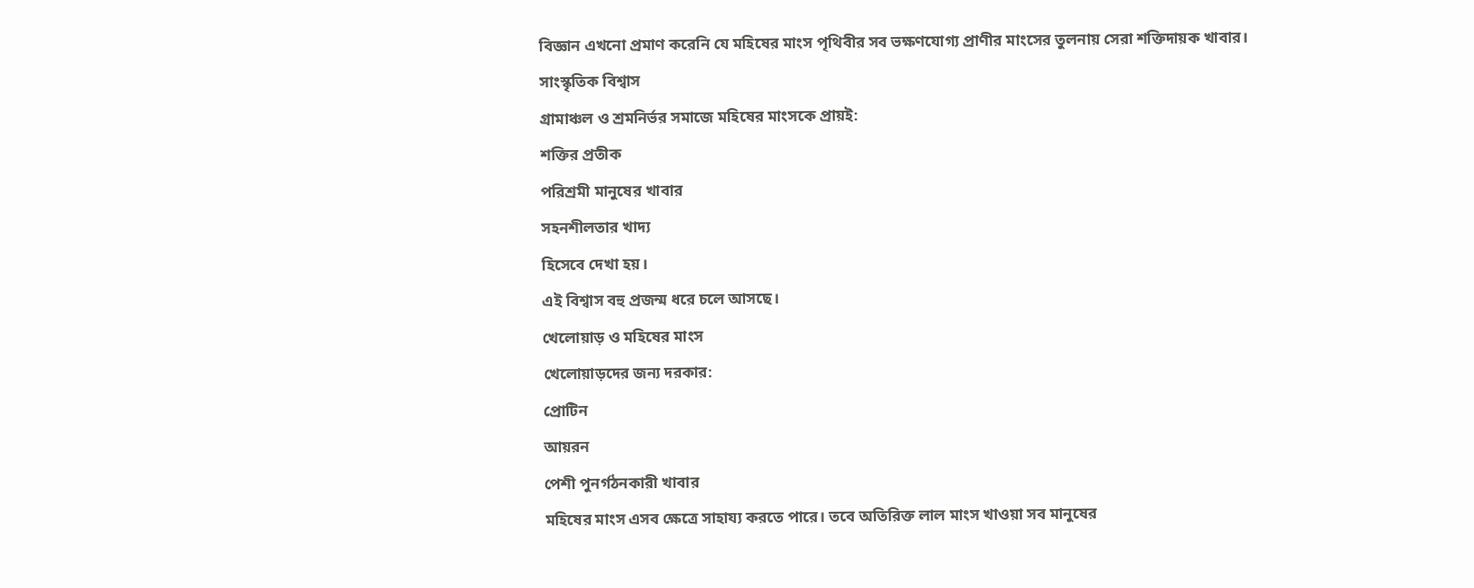বিজ্ঞান এখনো প্রমাণ করেনি যে মহিষের মাংস পৃথিবীর সব ভক্ষণযোগ্য প্রাণীর মাংসের তুলনায় সেরা শক্তিদায়ক খাবার।
সাংস্কৃতিক বিশ্বাস
গ্রামাঞ্চল ও শ্রমনির্ভর সমাজে মহিষের মাংসকে প্রায়ই:
শক্তির প্রতীক
পরিশ্রমী মানুষের খাবার
সহনশীলতার খাদ্য
হিসেবে দেখা হয়।
এই বিশ্বাস বহু প্রজন্ম ধরে চলে আসছে।
খেলোয়াড় ও মহিষের মাংস
খেলোয়াড়দের জন্য দরকার:
প্রোটিন
আয়রন
পেশী পুনর্গঠনকারী খাবার
মহিষের মাংস এসব ক্ষেত্রে সাহায্য করতে পারে। তবে অতিরিক্ত লাল মাংস খাওয়া সব মানুষের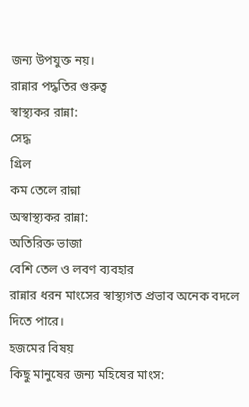জন্য উপযুক্ত নয়।
রান্নার পদ্ধতির গুরুত্ব
স্বাস্থ্যকর রান্না:
সেদ্ধ
গ্রিল
কম তেলে রান্না
অস্বাস্থ্যকর রান্না:
অতিরিক্ত ভাজা
বেশি তেল ও লবণ ব্যবহার
রান্নার ধরন মাংসের স্বাস্থ্যগত প্রভাব অনেক বদলে দিতে পারে।
হজমের বিষয়
কিছু মানুষের জন্য মহিষের মাংস: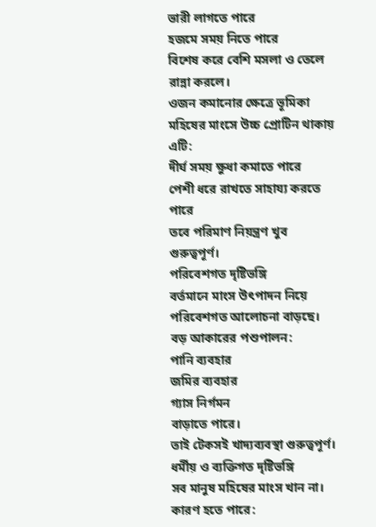ভারী লাগতে পারে
হজমে সময় নিতে পারে
বিশেষ করে বেশি মসলা ও তেলে রান্না করলে।
ওজন কমানোর ক্ষেত্রে ভূমিকা
মহিষের মাংসে উচ্চ প্রোটিন থাকায় এটি:
দীর্ঘ সময় ক্ষুধা কমাতে পারে
পেশী ধরে রাখতে সাহায্য করতে পারে
তবে পরিমাণ নিয়ন্ত্রণ খুব গুরুত্বপূর্ণ।
পরিবেশগত দৃষ্টিভঙ্গি
বর্তমানে মাংস উৎপাদন নিয়ে পরিবেশগত আলোচনা বাড়ছে।
বড় আকারের পশুপালন:
পানি ব্যবহার
জমির ব্যবহার
গ্যাস নির্গমন
বাড়াতে পারে।
তাই টেকসই খাদ্যব্যবস্থা গুরুত্বপূর্ণ।
ধর্মীয় ও ব্যক্তিগত দৃষ্টিভঙ্গি
সব মানুষ মহিষের মাংস খান না।
কারণ হতে পারে: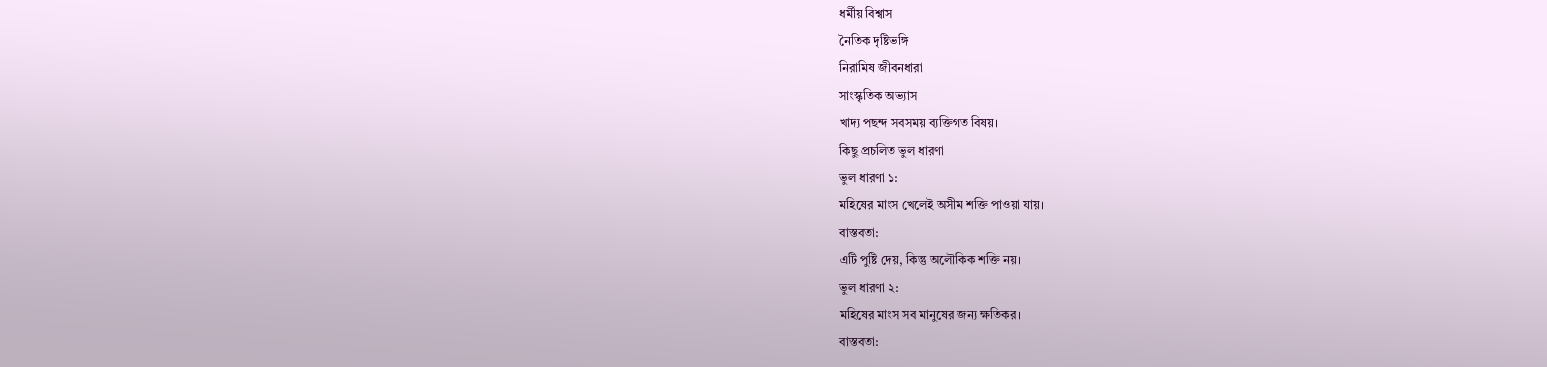ধর্মীয় বিশ্বাস
নৈতিক দৃষ্টিভঙ্গি
নিরামিষ জীবনধারা
সাংস্কৃতিক অভ্যাস
খাদ্য পছন্দ সবসময় ব্যক্তিগত বিষয়।
কিছু প্রচলিত ভুল ধারণা
ভুল ধারণা ১:
মহিষের মাংস খেলেই অসীম শক্তি পাওয়া যায়।
বাস্তবতা:
এটি পুষ্টি দেয়, কিন্তু অলৌকিক শক্তি নয়।
ভুল ধারণা ২:
মহিষের মাংস সব মানুষের জন্য ক্ষতিকর।
বাস্তবতা: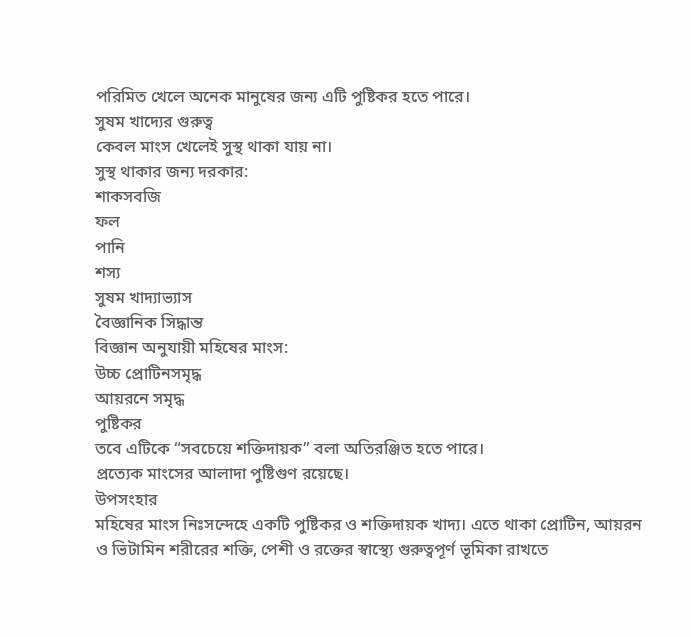পরিমিত খেলে অনেক মানুষের জন্য এটি পুষ্টিকর হতে পারে।
সুষম খাদ্যের গুরুত্ব
কেবল মাংস খেলেই সুস্থ থাকা যায় না।
সুস্থ থাকার জন্য দরকার:
শাকসবজি
ফল
পানি
শস্য
সুষম খাদ্যাভ্যাস
বৈজ্ঞানিক সিদ্ধান্ত
বিজ্ঞান অনুযায়ী মহিষের মাংস:
উচ্চ প্রোটিনসমৃদ্ধ
আয়রনে সমৃদ্ধ
পুষ্টিকর
তবে এটিকে “সবচেয়ে শক্তিদায়ক” বলা অতিরঞ্জিত হতে পারে।
প্রত্যেক মাংসের আলাদা পুষ্টিগুণ রয়েছে।
উপসংহার
মহিষের মাংস নিঃসন্দেহে একটি পুষ্টিকর ও শক্তিদায়ক খাদ্য। এতে থাকা প্রোটিন, আয়রন ও ভিটামিন শরীরের শক্তি, পেশী ও রক্তের স্বাস্থ্যে গুরুত্বপূর্ণ ভূমিকা রাখতে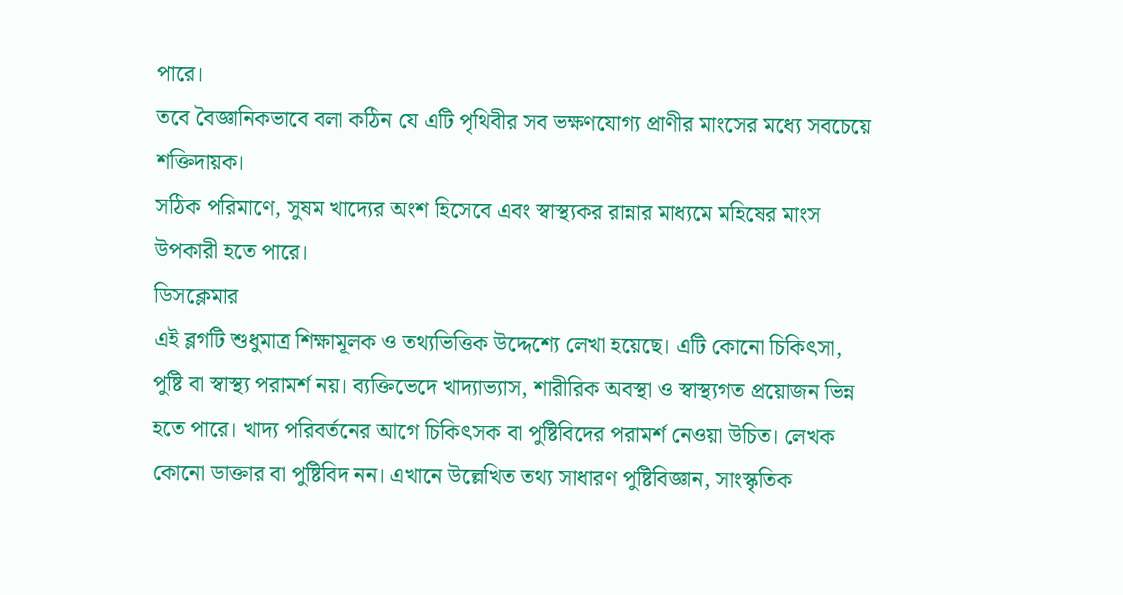পারে।
তবে বৈজ্ঞানিকভাবে বলা কঠিন যে এটি পৃথিবীর সব ভক্ষণযোগ্য প্রাণীর মাংসের মধ্যে সবচেয়ে শক্তিদায়ক।
সঠিক পরিমাণে, সুষম খাদ্যের অংশ হিসেবে এবং স্বাস্থ্যকর রান্নার মাধ্যমে মহিষের মাংস উপকারী হতে পারে।
ডিসক্লেমার
এই ব্লগটি শুধুমাত্র শিক্ষামূলক ও তথ্যভিত্তিক উদ্দেশ্যে লেখা হয়েছে। এটি কোনো চিকিৎসা, পুষ্টি বা স্বাস্থ্য পরামর্শ নয়। ব্যক্তিভেদে খাদ্যাভ্যাস, শারীরিক অবস্থা ও স্বাস্থ্যগত প্রয়োজন ভিন্ন হতে পারে। খাদ্য পরিবর্তনের আগে চিকিৎসক বা পুষ্টিবিদের পরামর্শ নেওয়া উচিত। লেখক কোনো ডাক্তার বা পুষ্টিবিদ নন। এখানে উল্লেখিত তথ্য সাধারণ পুষ্টিবিজ্ঞান, সাংস্কৃতিক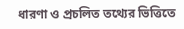ধারণা ও প্রচলিত তথ্যের ভিত্তিতে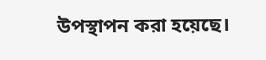উপস্থাপন করা হয়েছে।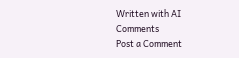Written with AI
Comments
Post a Comment